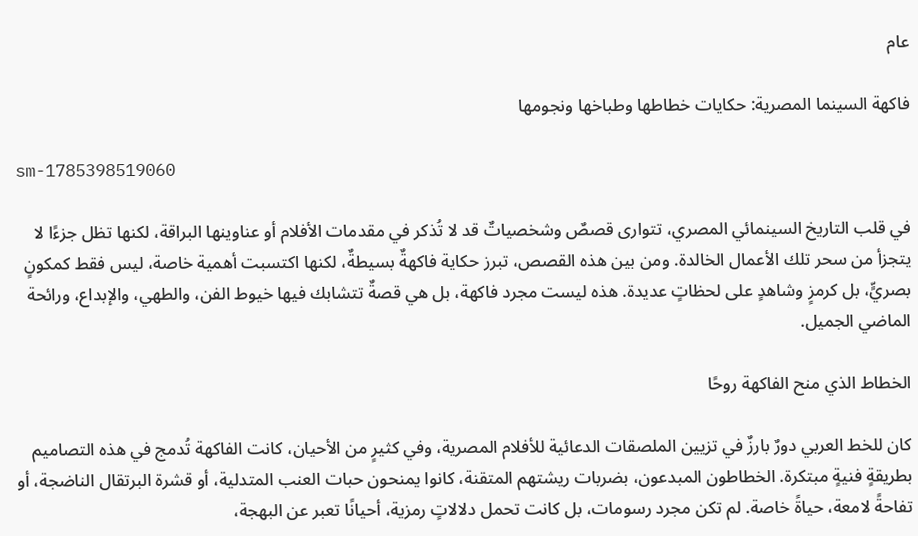عام

فاكهة السينما المصرية: حكايات خطاطها وطباخها ونجومها

sm-1785398519060

في قلب التاريخ السينمائي المصري، تتوارى قصصٌ وشخصياتٌ قد لا تُذكر في مقدمات الأفلام أو عناوينها البراقة، لكنها تظل جزءًا لا يتجزأ من سحر تلك الأعمال الخالدة. ومن بين هذه القصص، تبرز حكاية فاكهةٌ بسيطةٌ، لكنها اكتسبت أهمية خاصة، ليس فقط كمكونٍ بصريٍّ، بل كرمزٍ وشاهدٍ على لحظاتٍ عديدة. هذه ليست مجرد فاكهة، بل هي قصةٌ تتشابك فيها خيوط الفن، والطهي، والإبداع، ورائحة الماضي الجميل.

الخطاط الذي منح الفاكهة روحًا

كان للخط العربي دورٌ بارزٌ في تزيين الملصقات الدعائية للأفلام المصرية، وفي كثيرٍ من الأحيان، كانت الفاكهة تُدمج في هذه التصاميم بطريقةٍ فنيةٍ مبتكرة. الخطاطون المبدعون، بضربات ريشتهم المتقنة، كانوا يمنحون حبات العنب المتدلية، أو قشرة البرتقال الناضجة، أو تفاحةً لامعة، حياةً خاصة. لم تكن مجرد رسومات، بل كانت تحمل دلالاتٍ رمزية، أحيانًا تعبر عن البهجة،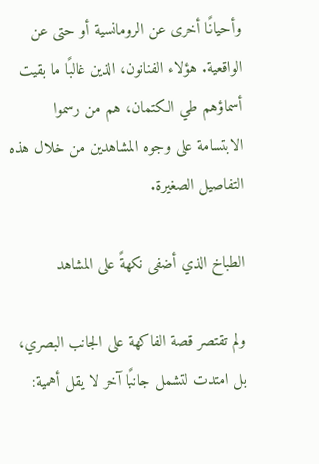وأحيانًا أخرى عن الرومانسية أو حتى عن الواقعية. هؤلاء الفنانون، الذين غالبًا ما بقيت أسماؤهم طي الكتمان، هم من رسموا الابتسامة على وجوه المشاهدين من خلال هذه التفاصيل الصغيرة.

الطباخ الذي أضفى نكهةً على المشاهد

ولم تقتصر قصة الفاكهة على الجانب البصري، بل امتدت لتشمل جانبًا آخر لا يقل أهمية: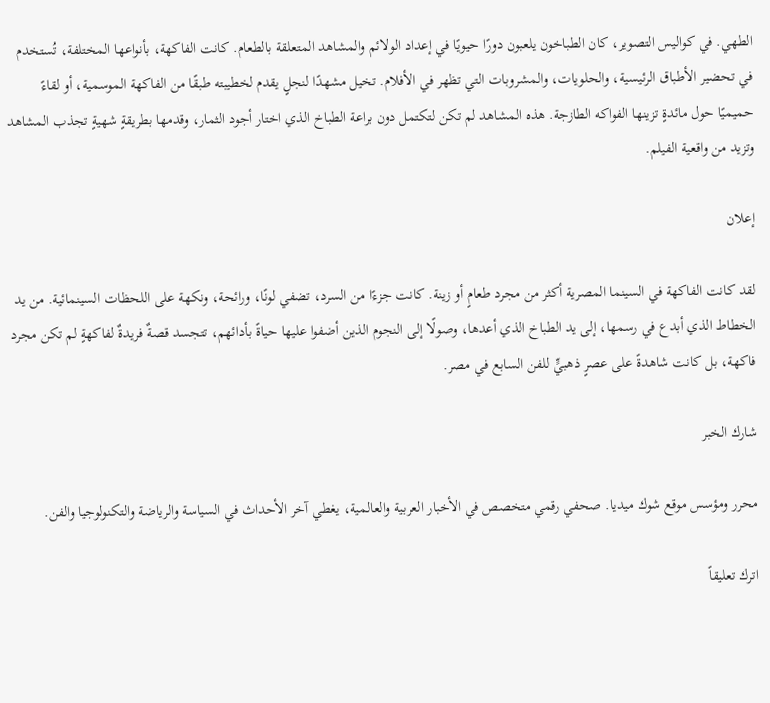الطهي. في كواليس التصوير، كان الطباخون يلعبون دورًا حيويًا في إعداد الولائم والمشاهد المتعلقة بالطعام. كانت الفاكهة، بأنواعها المختلفة، تُستخدم في تحضير الأطباق الرئيسية، والحلويات، والمشروبات التي تظهر في الأفلام. تخيل مشهدًا لنجلٍ يقدم لخطيبته طبقًا من الفاكهة الموسمية، أو لقاءً حميميًا حول مائدةٍ تزينها الفواكه الطازجة. هذه المشاهد لم تكن لتكتمل دون براعة الطباخ الذي اختار أجود الثمار، وقدمها بطريقةٍ شهيةٍ تجذب المشاهد وتزيد من واقعية الفيلم.

إعلان

لقد كانت الفاكهة في السينما المصرية أكثر من مجرد طعامٍ أو زينة. كانت جزءًا من السرد، تضفي لونًا، ورائحة، ونكهة على اللحظات السينمائية. من يد الخطاط الذي أبدع في رسمها، إلى يد الطباخ الذي أعدها، وصولًا إلى النجوم الذين أضفوا عليها حياةً بأدائهم، تتجسد قصةٌ فريدةٌ لفاكهةٍ لم تكن مجرد فاكهة، بل كانت شاهدةً على عصرٍ ذهبيٍّ للفن السابع في مصر.

شارك الخبر

محرر ومؤسس موقع شوك ميديا. صحفي رقمي متخصص في الأخبار العربية والعالمية، يغطي آخر الأحداث في السياسة والرياضة والتكنولوجيا والفن.

اترك تعليقاً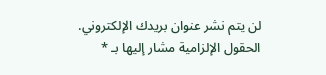لن يتم نشر عنوان بريدك الإلكتروني. الحقول الإلزامية مشار إليها بـ *